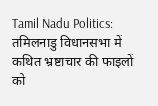Tamil Nadu Politics: तमिलनाडु विधानसभा में कथित भ्रष्टाचार की फाइलों को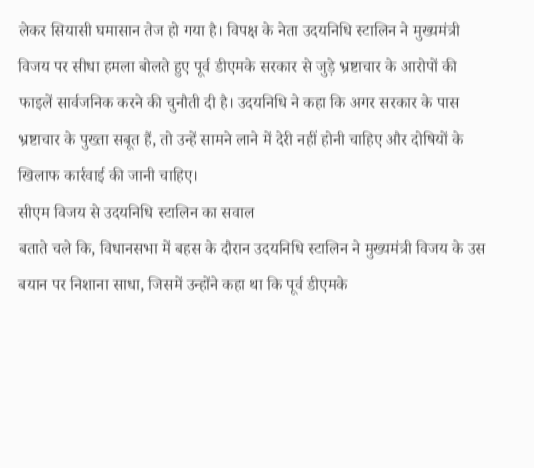लेकर सियासी घमासान तेज हो गया है। विपक्ष के नेता उदयनिधि स्टालिन ने मुख्यमंत्री विजय पर सीधा हमला बोलते हुए पूर्व डीएमके सरकार से जुड़े भ्रष्टाचार के आरोपों की फाइलें सार्वजनिक करने की चुनौती दी है। उदयनिधि ने कहा कि अगर सरकार के पास भ्रष्टाचार के पुख्ता सबूत हैं, तो उन्हें सामने लाने में देरी नहीं होनी चाहिए और दोषियों के खिलाफ कार्रवाई की जानी चाहिए।
सीएम विजय से उदयनिधि स्टालिन का सवाल
बताते चले कि, विधानसभा में बहस के दौरान उदयनिधि स्टालिन ने मुख्यमंत्री विजय के उस बयान पर निशाना साधा, जिसमें उन्होंने कहा था कि पूर्व डीएमके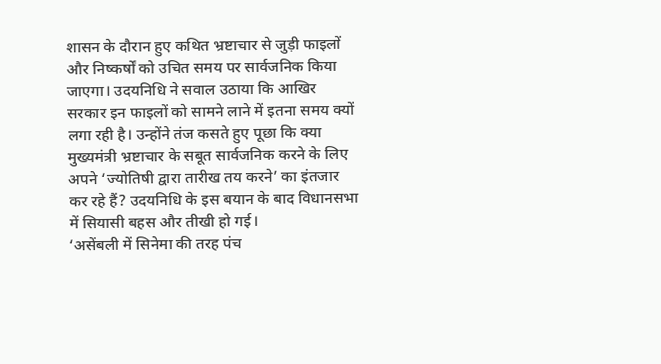शासन के दौरान हुए कथित भ्रष्टाचार से जुड़ी फाइलों और निष्कर्षों को उचित समय पर सार्वजनिक किया जाएगा। उदयनिधि ने सवाल उठाया कि आखिर सरकार इन फाइलों को सामने लाने में इतना समय क्यों लगा रही है। उन्होंने तंज कसते हुए पूछा कि क्या मुख्यमंत्री भ्रष्टाचार के सबूत सार्वजनिक करने के लिए अपने ‘ज्योतिषी द्वारा तारीख तय करने’ का इंतजार कर रहे हैं? उदयनिधि के इस बयान के बाद विधानसभा में सियासी बहस और तीखी हो गई।
‘असेंबली में सिनेमा की तरह पंच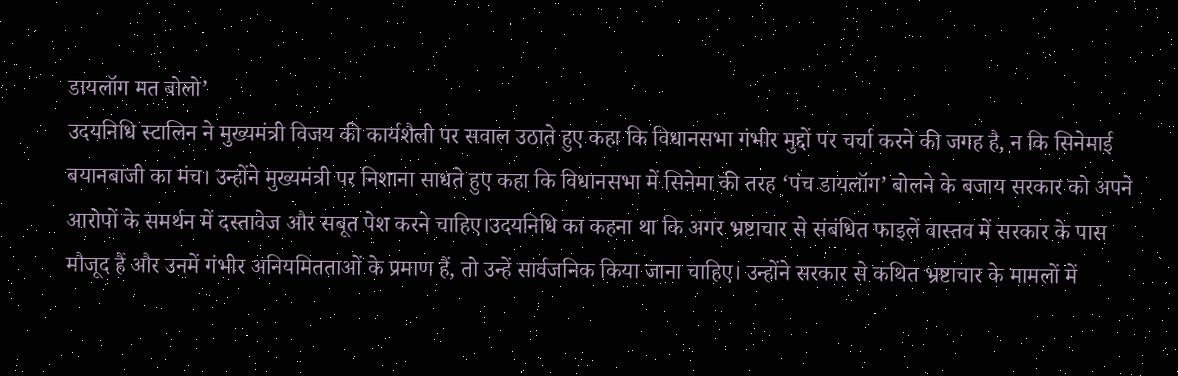डायलॉग मत बोलो’
उदयनिधि स्टालिन ने मुख्यमंत्री विजय की कार्यशैली पर सवाल उठाते हुए कहा कि विधानसभा गंभीर मुद्दों पर चर्चा करने की जगह है, न कि सिनेमाई बयानबाजी का मंच। उन्होंने मुख्यमंत्री पर निशाना साधते हुए कहा कि विधानसभा में सिनेमा की तरह ‘पंच डायलॉग’ बोलने के बजाय सरकार को अपने आरोपों के समर्थन में दस्तावेज और सबूत पेश करने चाहिए।उदयनिधि का कहना था कि अगर भ्रष्टाचार से संबंधित फाइलें वास्तव में सरकार के पास मौजूद हैं और उनमें गंभीर अनियमितताओं के प्रमाण हैं, तो उन्हें सार्वजनिक किया जाना चाहिए। उन्होंने सरकार से कथित भ्रष्टाचार के मामलों में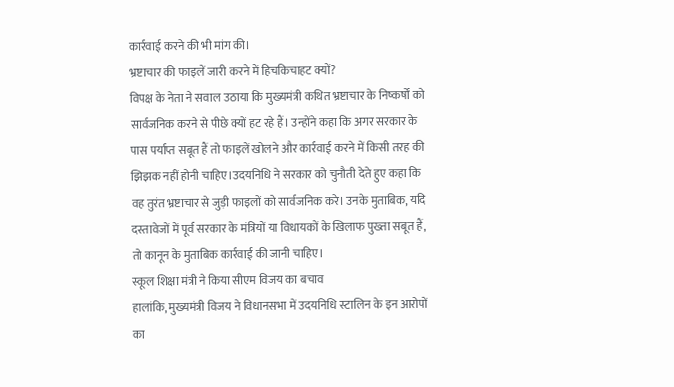कार्रवाई करने की भी मांग की।
भ्रष्टाचार की फाइलें जारी करने में हिचकिचाहट क्यों?
विपक्ष के नेता ने सवाल उठाया कि मुख्यमंत्री कथित भ्रष्टाचार के निष्कर्षों को सार्वजनिक करने से पीछे क्यों हट रहे हैं। उन्होंने कहा कि अगर सरकार के पास पर्याप्त सबूत हैं तो फाइलें खोलने और कार्रवाई करने में किसी तरह की झिझक नहीं होनी चाहिए।उदयनिधि ने सरकार को चुनौती देते हुए कहा कि वह तुरंत भ्रष्टाचार से जुड़ी फाइलों को सार्वजनिक करे। उनके मुताबिक, यदि दस्तावेजों में पूर्व सरकार के मंत्रियों या विधायकों के खिलाफ पुख्ता सबूत हैं, तो कानून के मुताबिक कार्रवाई की जानी चाहिए।
स्कूल शिक्षा मंत्री ने किया सीएम विजय का बचाव
हालांकि, मुख्यमंत्री विजय ने विधानसभा में उदयनिधि स्टालिन के इन आरोपों का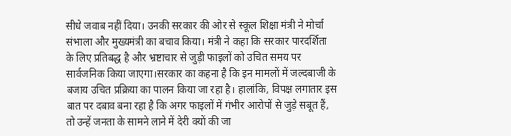सीधे जवाब नहीं दिया। उनकी सरकार की ओर से स्कूल शिक्षा मंत्री ने मोर्चा संभाला और मुख्यमंत्री का बचाव किया। मंत्री ने कहा कि सरकार पारदर्शिता के लिए प्रतिबद्ध है और भ्रष्टाचार से जुड़ी फाइलों को उचित समय पर सार्वजनिक किया जाएगा।सरकार का कहना है कि इन मामलों में जल्दबाजी के बजाय उचित प्रक्रिया का पालन किया जा रहा है। हालांकि, विपक्ष लगातार इस बात पर दबाव बना रहा है कि अगर फाइलों में गंभीर आरोपों से जुड़े सबूत हैं, तो उन्हें जनता के सामने लाने में देरी क्यों की जा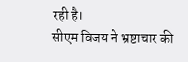रही है।
सीएम विजय ने भ्रष्टाचार की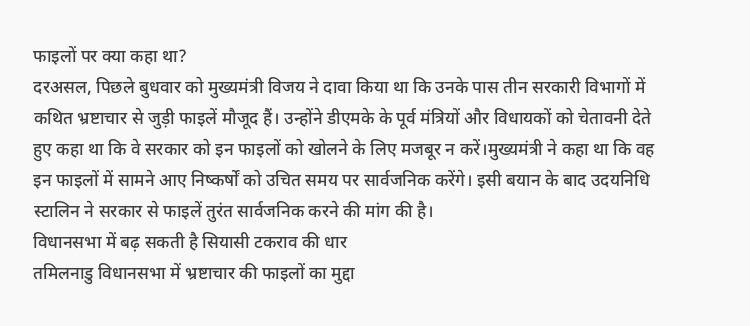फाइलों पर क्या कहा था?
दरअसल, पिछले बुधवार को मुख्यमंत्री विजय ने दावा किया था कि उनके पास तीन सरकारी विभागों में कथित भ्रष्टाचार से जुड़ी फाइलें मौजूद हैं। उन्होंने डीएमके के पूर्व मंत्रियों और विधायकों को चेतावनी देते हुए कहा था कि वे सरकार को इन फाइलों को खोलने के लिए मजबूर न करें।मुख्यमंत्री ने कहा था कि वह इन फाइलों में सामने आए निष्कर्षों को उचित समय पर सार्वजनिक करेंगे। इसी बयान के बाद उदयनिधि स्टालिन ने सरकार से फाइलें तुरंत सार्वजनिक करने की मांग की है।
विधानसभा में बढ़ सकती है सियासी टकराव की धार
तमिलनाडु विधानसभा में भ्रष्टाचार की फाइलों का मुद्दा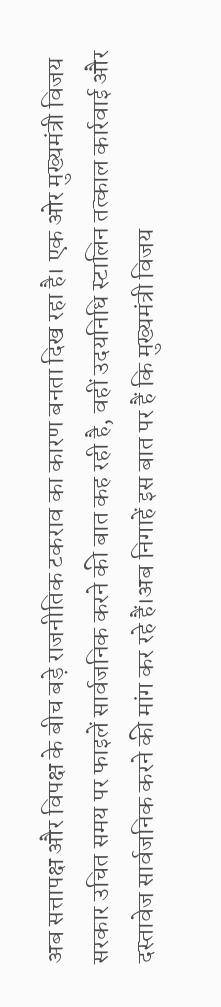अब सत्तापक्ष और विपक्ष के बीच बड़े राजनीतिक टकराव का कारण बनता दिख रहा है। एक ओर मुख्यमंत्री विजय सरकार उचित समय पर फाइलें सार्वजनिक करने की बात कह रही है, वहीं उदयनिधि स्टालिन तत्काल कार्रवाई और दस्तावेज सार्वजनिक करने की मांग कर रहे हैं।अब निगाहें इस बात पर हैं कि मुख्यमंत्री विजय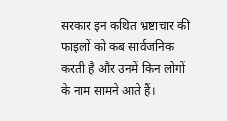सरकार इन कथित भ्रष्टाचार की फाइलों को कब सार्वजनिक करती है और उनमें किन लोगों के नाम सामने आते हैं।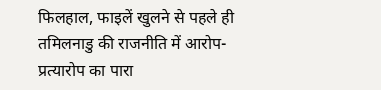फिलहाल, फाइलें खुलने से पहले ही तमिलनाडु की राजनीति में आरोप-प्रत्यारोप का पारा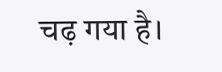चढ़ गया है।